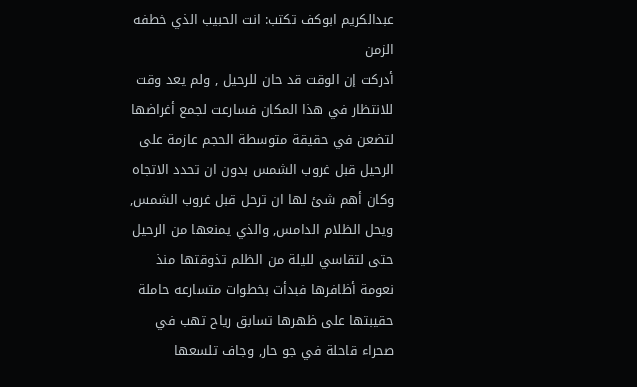عبدالكريم ابوكف تكتب: انت الحبيب الذي خطفه الزمن
أدركت إن الوقت قد حان للرحيل , ولم يعد وقت للانتظار في هذا المكان فسارعت لجمع أغراضها لتضعن في حقيقة متوسطة الحجم عازمة على الرحيل قبل غروب الشمس بدون ان تحدد الاتجاه وكان أهم شئ لها ان ترحل قبل غروب الشمس, ويحل الظلام الدامس, والذي يمنعها من الرحيل حتى لتقاسي لليلة من الظلم تذوقتها منذ نعومة أظافرها فبدأت بخطوات متسارعه حاملة حقيبتها على ظهرها تسابق رياح تهب في صحراء قاحلة في جو حار, وجاف تلسعها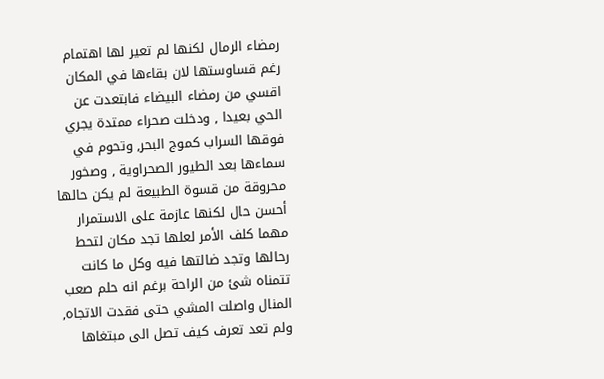رمضاء الرمال لكنها لم تعير لها اهتمام رغم قساوستها لان بقاءها في المكان اقسي من رمضاء البيضاء فابتعدت عن الحي بعيدا , ودخلت صحراء ممتدة يجري فوقها السراب كموج البحر, وتحوم في سماءها بعد الطيور الصحراوية , وصخور محروقة من قسوة الطبيعة لم يكن حالها أحسن حال لكنها عازمة على الاستمرار مهما كلف الأمر لعلها تجد مكان لتحط رحالها وتجد ضالتها فيه وكل ما كانت تتمناه شئ من الراحة برغم انه حلم صعب المنال واصلت المشي حتى فقدت الاتجاه, ولم تعد تعرف كيف تصل الى مبتغاها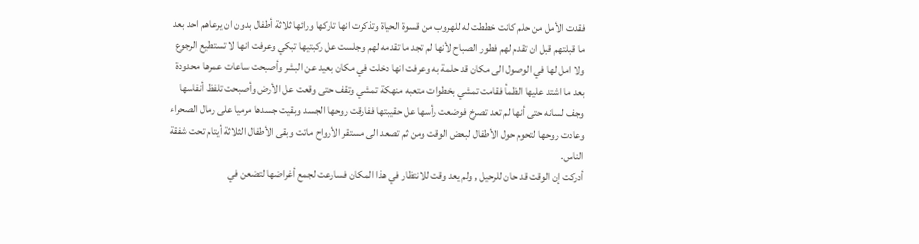فقدت الأمل من حلم كانت خططت له للهروب من قسوة الحياة وتذكرت انها تاركها ورائها ثلاثة أطفال بدون ان يرعاهم احد بعد ما قبلتهم قبل ان تقدم لهم فطور الصباح لأنها لم تجد ما تقدمه لهم وجلست عل ركبتيها تبكي وعرفت انها لا تستطيع الرجوع ولا امل لها في الوصول الى مكان قد حلمة به وعرفت انها دخلت في مكان بعيد عن البشر وأصبحت ساعات عمرها محدودة بعد ما اشتد عليها الظمأ فقامت تمشي بخطوات متعبه منهكة تمشي وتقف حتى وقعت عل الأرض وأصبحت تلفظ أنفاسها وجف لسانه حتى أنها لم تعد تصرخ فوضعت رأسها عل حقيبتها ففارقت روحها الجسد وبقيت جسدها مرميا على رمال الصحراء وعادت روحها لتحوم حول الأطفال لبعض الوقت ومن ثم تصعد الى مستقر الأرواح ماتت وبقى الأطفال الثلاثة أيتام تحت شفقة الناس.
أدركت إن الوقت قد حان للرحيل , ولم يعد وقت للانتظار في هذا المكان فسارعت لجمع أغراضها لتضعن في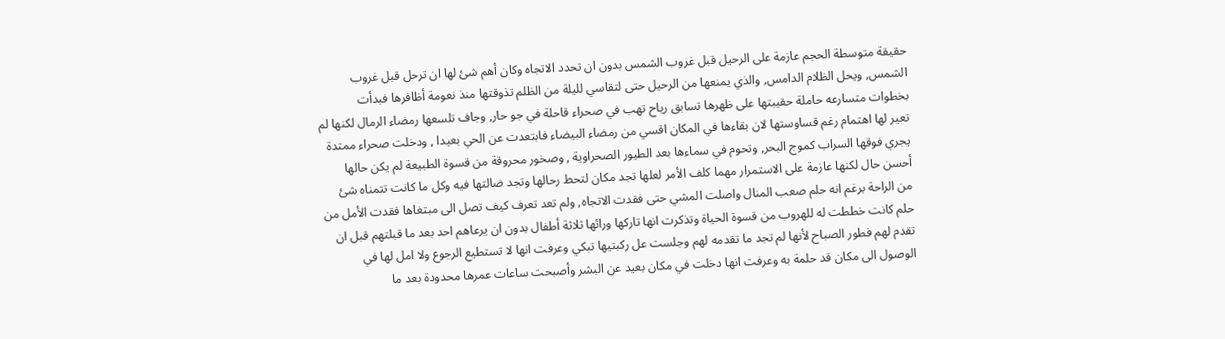حقيقة متوسطة الحجم عازمة على الرحيل قبل غروب الشمس بدون ان تحدد الاتجاه وكان أهم شئ لها ان ترحل قبل غروب الشمس, ويحل الظلام الدامس, والذي يمنعها من الرحيل حتى لتقاسي لليلة من الظلم تذوقتها منذ نعومة أظافرها فبدأت بخطوات متسارعه حاملة حقيبتها على ظهرها تسابق رياح تهب في صحراء قاحلة في جو حار, وجاف تلسعها رمضاء الرمال لكنها لم تعير لها اهتمام رغم قساوستها لان بقاءها في المكان اقسي من رمضاء البيضاء فابتعدت عن الحي بعيدا , ودخلت صحراء ممتدة يجري فوقها السراب كموج البحر, وتحوم في سماءها بعد الطيور الصحراوية , وصخور محروقة من قسوة الطبيعة لم يكن حالها أحسن حال لكنها عازمة على الاستمرار مهما كلف الأمر لعلها تجد مكان لتحط رحالها وتجد ضالتها فيه وكل ما كانت تتمناه شئ من الراحة برغم انه حلم صعب المنال واصلت المشي حتى فقدت الاتجاه, ولم تعد تعرف كيف تصل الى مبتغاها فقدت الأمل من حلم كانت خططت له للهروب من قسوة الحياة وتذكرت انها تاركها ورائها ثلاثة أطفال بدون ان يرعاهم احد بعد ما قبلتهم قبل ان تقدم لهم فطور الصباح لأنها لم تجد ما تقدمه لهم وجلست عل ركبتيها تبكي وعرفت انها لا تستطيع الرجوع ولا امل لها في الوصول الى مكان قد حلمة به وعرفت انها دخلت في مكان بعيد عن البشر وأصبحت ساعات عمرها محدودة بعد ما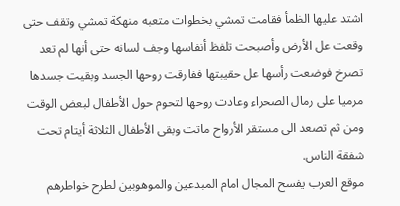اشتد عليها الظمأ فقامت تمشي بخطوات متعبه منهكة تمشي وتقف حتى وقعت عل الأرض وأصبحت تلفظ أنفاسها وجف لسانه حتى أنها لم تعد تصرخ فوضعت رأسها عل حقيبتها ففارقت روحها الجسد وبقيت جسدها مرميا على رمال الصحراء وعادت روحها لتحوم حول الأطفال لبعض الوقت ومن ثم تصعد الى مستقر الأرواح ماتت وبقى الأطفال الثلاثة أيتام تحت شفقة الناس.
موقع العرب يفسح المجال امام المبدعين والموهوبين لطرح خواطرهم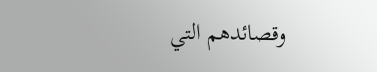وقصائدهم التي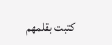كتبت بقلمهم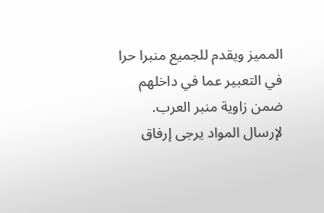المميز ويقدم للجميع منبرا حرا في التعبير عما في داخلهم ضمن زاوية منبر العرب.
لإرسال المواد يرجى إرفاق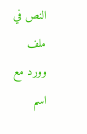النص في ملف وورد مع اسم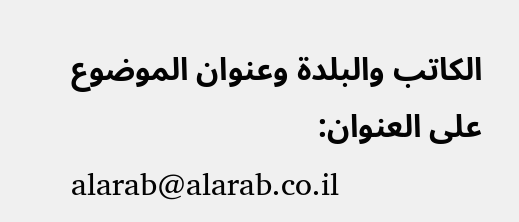الكاتب والبلدة وعنوان الموضوع على العنوان:
alarab@alarab.co.il